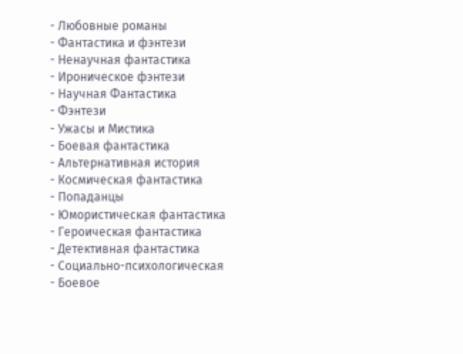- Любовные романы
- Фантастика и фэнтези
- Ненаучная фантастика
- Ироническое фэнтези
- Научная Фантастика
- Фэнтези
- Ужасы и Мистика
- Боевая фантастика
- Альтернативная история
- Космическая фантастика
- Попаданцы
- Юмористическая фантастика
- Героическая фантастика
- Детективная фантастика
- Социально-психологическая
- Боевое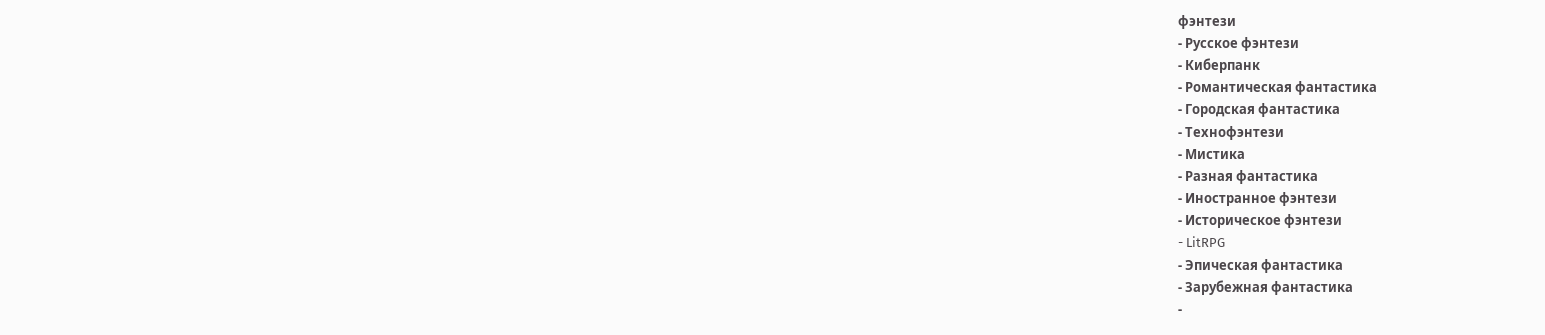фэнтези
- Русское фэнтези
- Киберпанк
- Романтическая фантастика
- Городская фантастика
- Технофэнтези
- Мистика
- Разная фантастика
- Иностранное фэнтези
- Историческое фэнтези
- LitRPG
- Эпическая фантастика
- Зарубежная фантастика
-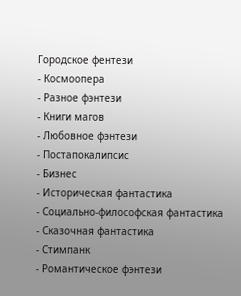Городское фентези
- Космоопера
- Разное фэнтези
- Книги магов
- Любовное фэнтези
- Постапокалипсис
- Бизнес
- Историческая фантастика
- Социально-философская фантастика
- Сказочная фантастика
- Стимпанк
- Романтическое фэнтези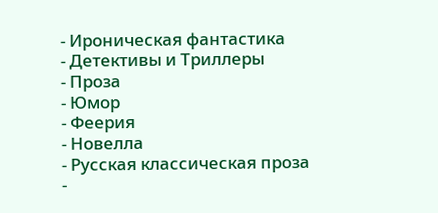- Ироническая фантастика
- Детективы и Триллеры
- Проза
- Юмор
- Феерия
- Новелла
- Русская классическая проза
-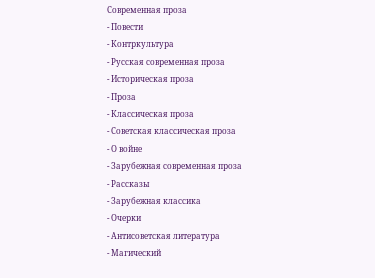Современная проза
- Повести
- Контркультура
- Русская современная проза
- Историческая проза
- Проза
- Классическая проза
- Советская классическая проза
- О войне
- Зарубежная современная проза
- Рассказы
- Зарубежная классика
- Очерки
- Антисоветская литература
- Магический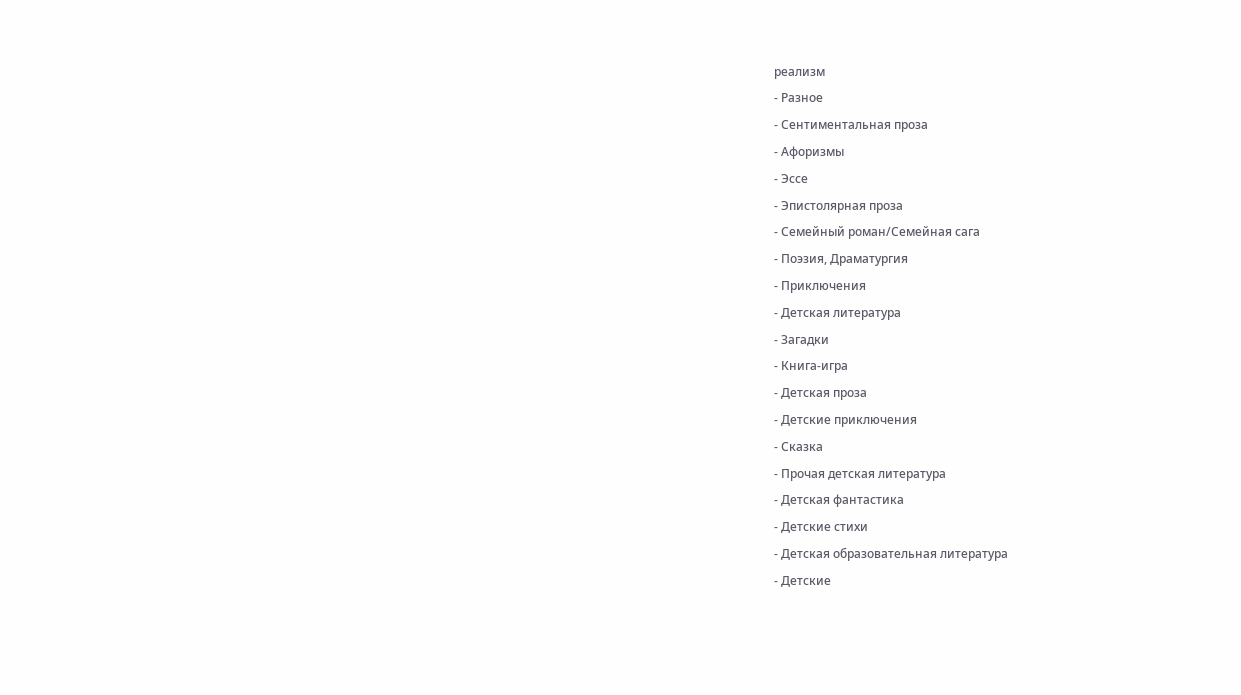реализм
- Разное
- Сентиментальная проза
- Афоризмы
- Эссе
- Эпистолярная проза
- Семейный роман/Семейная сага
- Поэзия, Драматургия
- Приключения
- Детская литература
- Загадки
- Книга-игра
- Детская проза
- Детские приключения
- Сказка
- Прочая детская литература
- Детская фантастика
- Детские стихи
- Детская образовательная литература
- Детские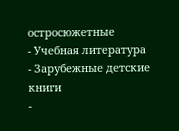остросюжетные
- Учебная литература
- Зарубежные детские книги
-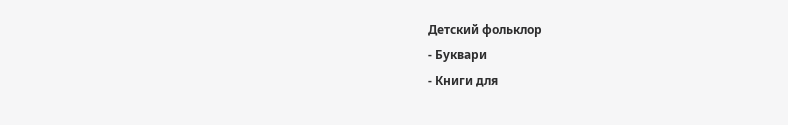Детский фольклор
- Буквари
- Книги для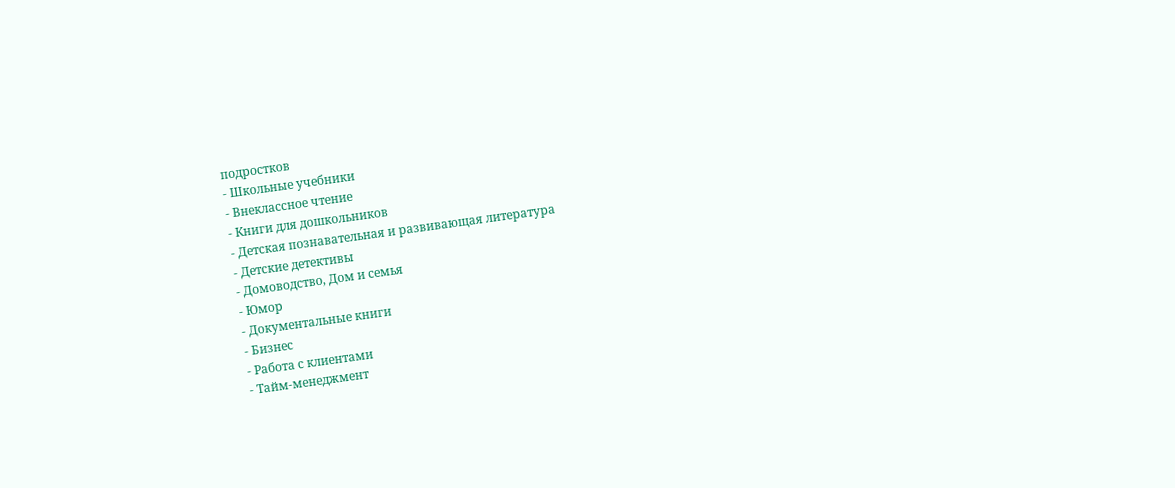подростков
- Школьные учебники
- Внеклассное чтение
- Книги для дошкольников
- Детская познавательная и развивающая литература
- Детские детективы
- Домоводство, Дом и семья
- Юмор
- Документальные книги
- Бизнес
- Работа с клиентами
- Тайм-менеджмент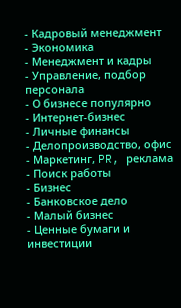- Кадровый менеджмент
- Экономика
- Менеджмент и кадры
- Управление, подбор персонала
- О бизнесе популярно
- Интернет-бизнес
- Личные финансы
- Делопроизводство, офис
- Маркетинг, PR, реклама
- Поиск работы
- Бизнес
- Банковское дело
- Малый бизнес
- Ценные бумаги и инвестиции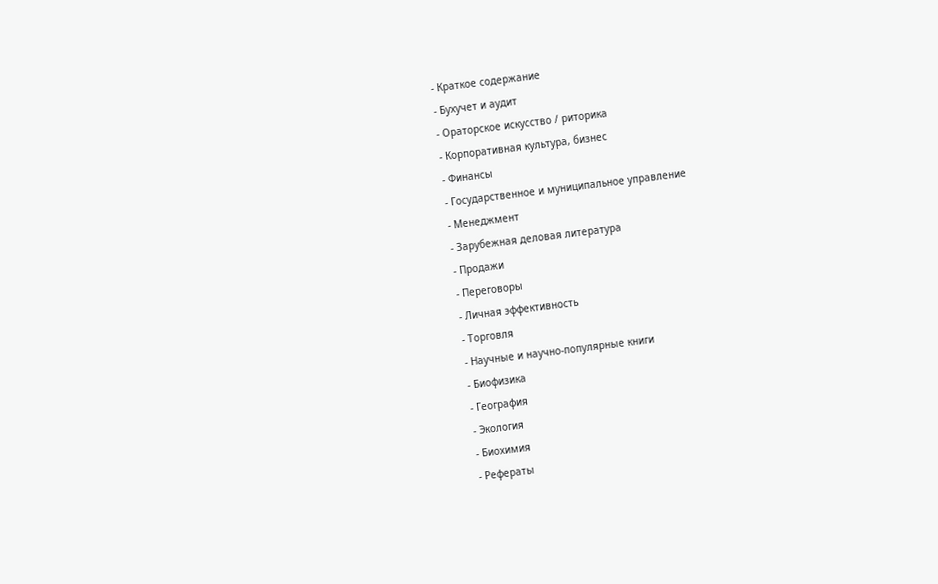- Краткое содержание
- Бухучет и аудит
- Ораторское искусство / риторика
- Корпоративная культура, бизнес
- Финансы
- Государственное и муниципальное управление
- Менеджмент
- Зарубежная деловая литература
- Продажи
- Переговоры
- Личная эффективность
- Торговля
- Научные и научно-популярные книги
- Биофизика
- География
- Экология
- Биохимия
- Рефераты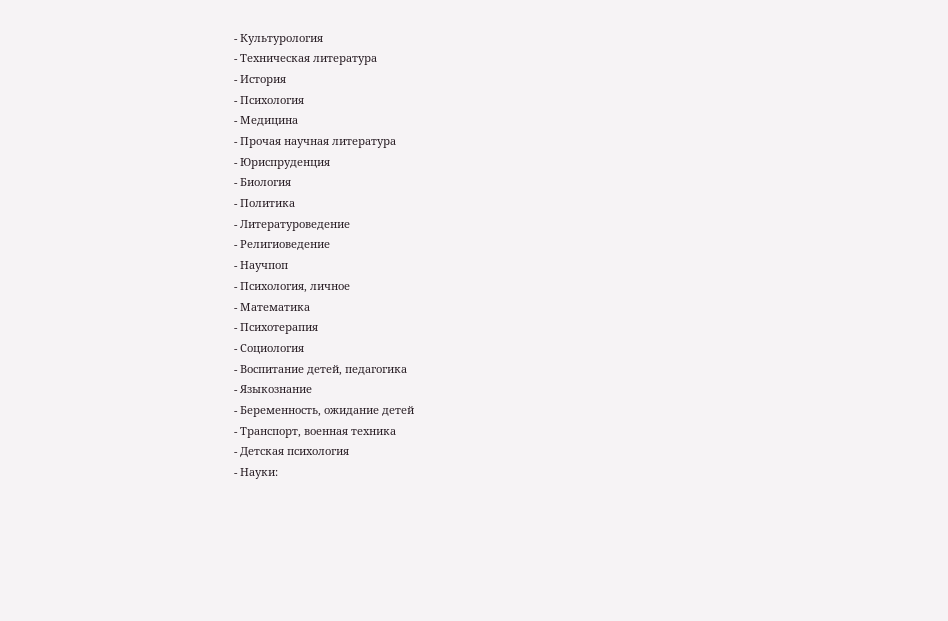- Культурология
- Техническая литература
- История
- Психология
- Медицина
- Прочая научная литература
- Юриспруденция
- Биология
- Политика
- Литературоведение
- Религиоведение
- Научпоп
- Психология, личное
- Математика
- Психотерапия
- Социология
- Воспитание детей, педагогика
- Языкознание
- Беременность, ожидание детей
- Транспорт, военная техника
- Детская психология
- Науки: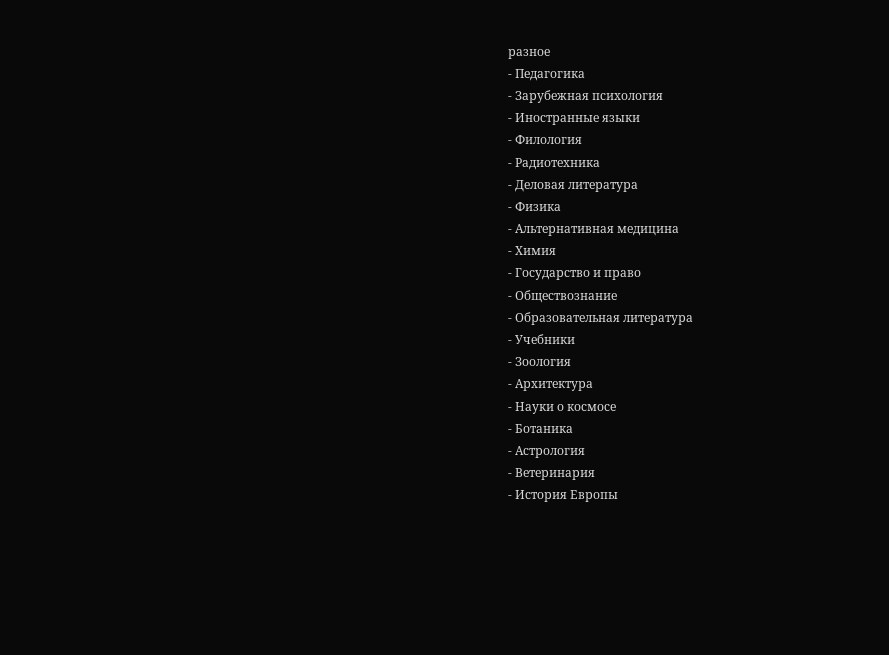разное
- Педагогика
- Зарубежная психология
- Иностранные языки
- Филология
- Радиотехника
- Деловая литература
- Физика
- Альтернативная медицина
- Химия
- Государство и право
- Обществознание
- Образовательная литература
- Учебники
- Зоология
- Архитектура
- Науки о космосе
- Ботаника
- Астрология
- Ветеринария
- История Европы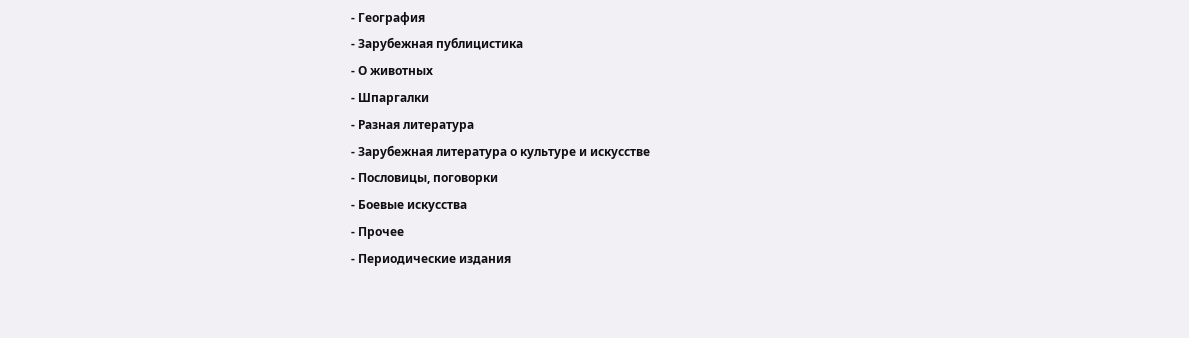- География
- Зарубежная публицистика
- О животных
- Шпаргалки
- Разная литература
- Зарубежная литература о культуре и искусстве
- Пословицы, поговорки
- Боевые искусства
- Прочее
- Периодические издания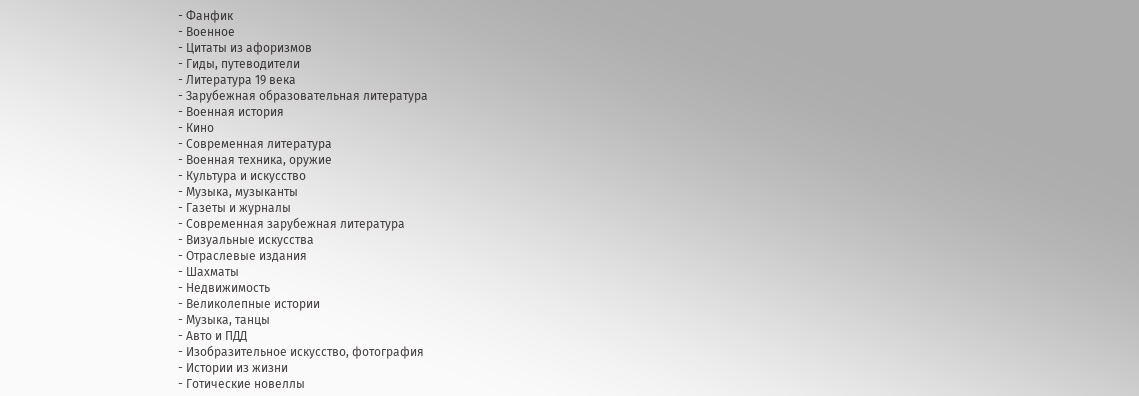- Фанфик
- Военное
- Цитаты из афоризмов
- Гиды, путеводители
- Литература 19 века
- Зарубежная образовательная литература
- Военная история
- Кино
- Современная литература
- Военная техника, оружие
- Культура и искусство
- Музыка, музыканты
- Газеты и журналы
- Современная зарубежная литература
- Визуальные искусства
- Отраслевые издания
- Шахматы
- Недвижимость
- Великолепные истории
- Музыка, танцы
- Авто и ПДД
- Изобразительное искусство, фотография
- Истории из жизни
- Готические новеллы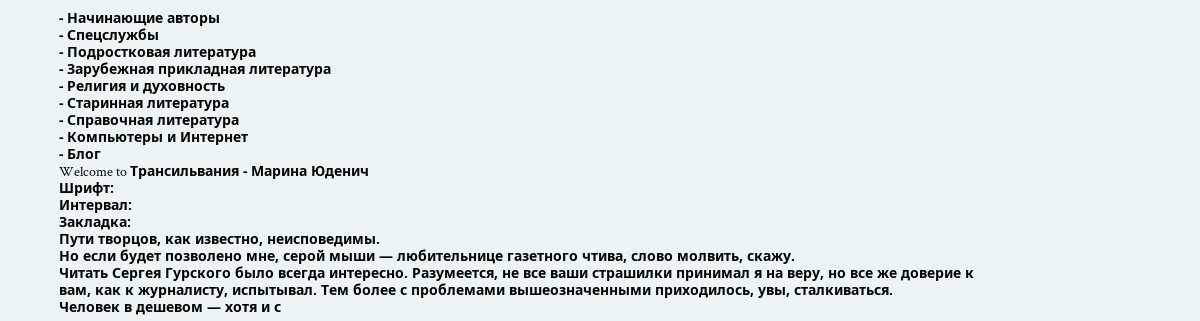- Начинающие авторы
- Спецслужбы
- Подростковая литература
- Зарубежная прикладная литература
- Религия и духовность
- Старинная литература
- Справочная литература
- Компьютеры и Интернет
- Блог
Welcome to Трансильвания - Марина Юденич
Шрифт:
Интервал:
Закладка:
Пути творцов, как известно, неисповедимы.
Но если будет позволено мне, серой мыши — любительнице газетного чтива, слово молвить, скажу.
Читать Сергея Гурского было всегда интересно. Разумеется, не все ваши страшилки принимал я на веру, но все же доверие к вам, как к журналисту, испытывал. Тем более с проблемами вышеозначенными приходилось, увы, сталкиваться.
Человек в дешевом — хотя и с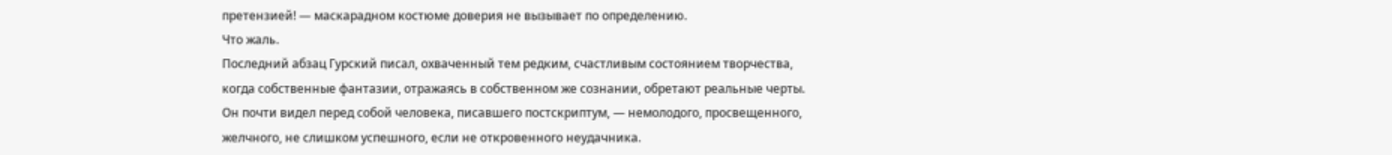претензией! — маскарадном костюме доверия не вызывает по определению.
Что жаль.
Последний абзац Гурский писал, охваченный тем редким, счастливым состоянием творчества, когда собственные фантазии, отражаясь в собственном же сознании, обретают реальные черты.
Он почти видел перед собой человека, писавшего постскриптум, — немолодого, просвещенного, желчного, не слишком успешного, если не откровенного неудачника.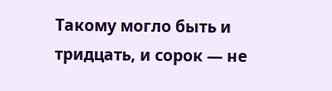Такому могло быть и тридцать, и сорок — не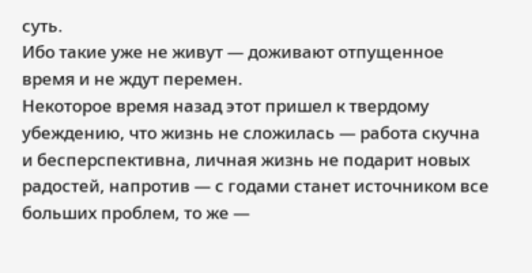суть.
Ибо такие уже не живут — доживают отпущенное время и не ждут перемен.
Некоторое время назад этот пришел к твердому убеждению, что жизнь не сложилась — работа скучна и бесперспективна, личная жизнь не подарит новых радостей, напротив — с годами станет источником все больших проблем, то же —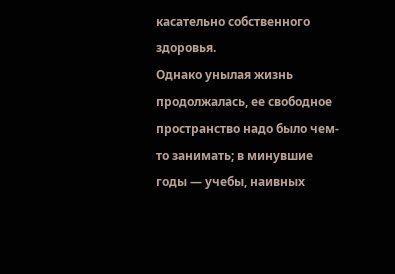касательно собственного здоровья.
Однако унылая жизнь продолжалась, ее свободное пространство надо было чем-то занимать; в минувшие годы — учебы, наивных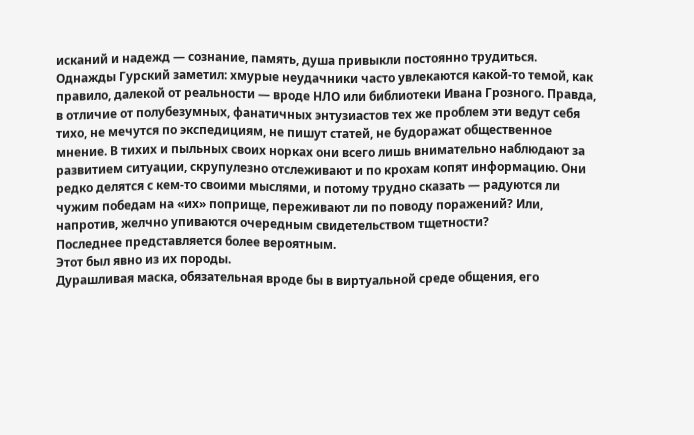исканий и надежд — сознание, память, душа привыкли постоянно трудиться.
Однажды Гурский заметил: хмурые неудачники часто увлекаются какой-то темой, как правило, далекой от реальности — вроде НЛО или библиотеки Ивана Грозного. Правда, в отличие от полубезумных, фанатичных энтузиастов тех же проблем эти ведут себя тихо, не мечутся по экспедициям, не пишут статей, не будоражат общественное мнение. В тихих и пыльных своих норках они всего лишь внимательно наблюдают за развитием ситуации, скрупулезно отслеживают и по крохам копят информацию. Они редко делятся с кем-то своими мыслями, и потому трудно сказать — радуются ли чужим победам на «их» поприще, переживают ли по поводу поражений? Или, напротив, желчно упиваются очередным свидетельством тщетности?
Последнее представляется более вероятным.
Этот был явно из их породы.
Дурашливая маска, обязательная вроде бы в виртуальной среде общения, его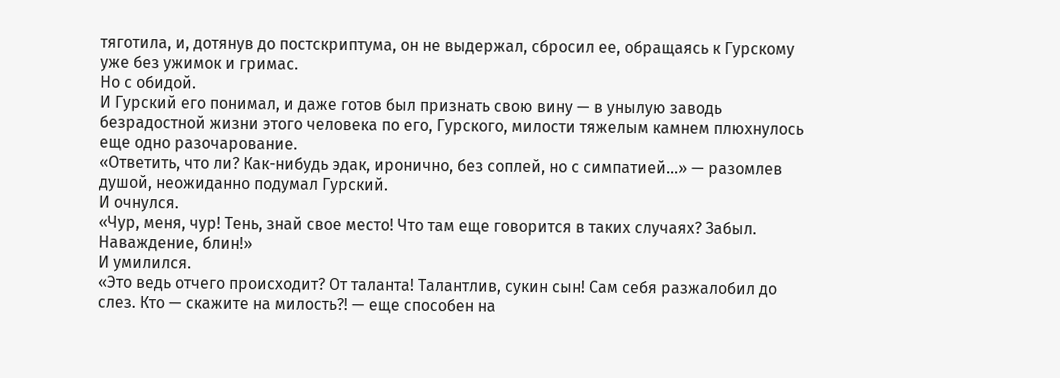тяготила, и, дотянув до постскриптума, он не выдержал, сбросил ее, обращаясь к Гурскому уже без ужимок и гримас.
Но с обидой.
И Гурский его понимал, и даже готов был признать свою вину — в унылую заводь безрадостной жизни этого человека по его, Гурского, милости тяжелым камнем плюхнулось еще одно разочарование.
«Ответить, что ли? Как-нибудь эдак, иронично, без соплей, но с симпатией…» — разомлев душой, неожиданно подумал Гурский.
И очнулся.
«Чур, меня, чур! Тень, знай свое место! Что там еще говорится в таких случаях? Забыл. Наваждение, блин!»
И умилился.
«Это ведь отчего происходит? От таланта! Талантлив, сукин сын! Сам себя разжалобил до слез. Кто — скажите на милость?! — еще способен на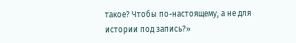такое? Чтобы по-настоящему, а не для истории под запись?»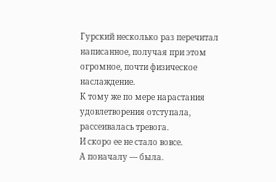Гурский несколько раз перечитал написанное, получая при этом огромное, почти физическое наслаждение.
К тому же по мере нарастания удовлетворения отступала, рассеивалась тревога.
И скоро ее не стало вовсе.
А поначалу — была.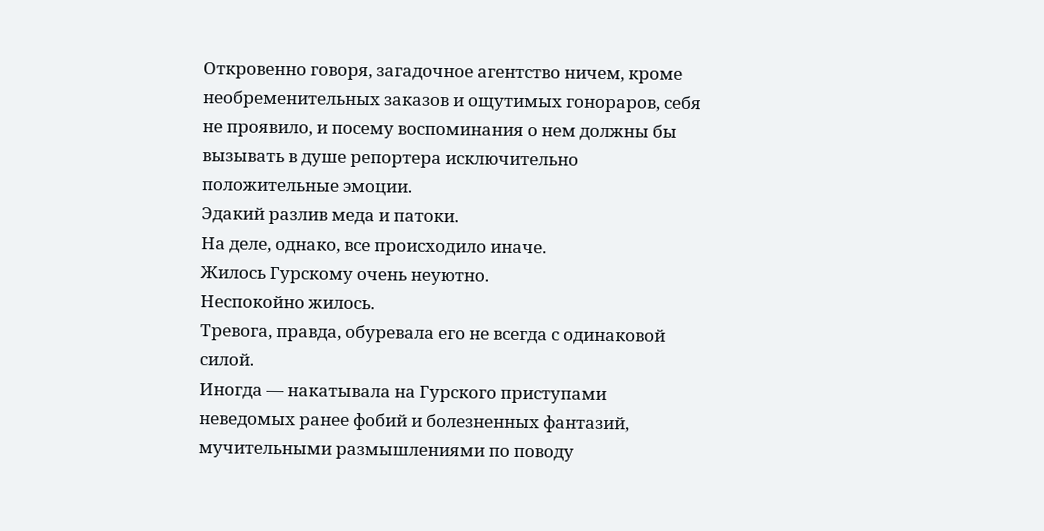Откровенно говоря, загадочное агентство ничем, кроме необременительных заказов и ощутимых гонораров, себя не проявило, и посему воспоминания о нем должны бы вызывать в душе репортера исключительно положительные эмоции.
Эдакий разлив меда и патоки.
На деле, однако, все происходило иначе.
Жилось Гурскому очень неуютно.
Неспокойно жилось.
Тревога, правда, обуревала его не всегда с одинаковой силой.
Иногда — накатывала на Гурского приступами неведомых ранее фобий и болезненных фантазий, мучительными размышлениями по поводу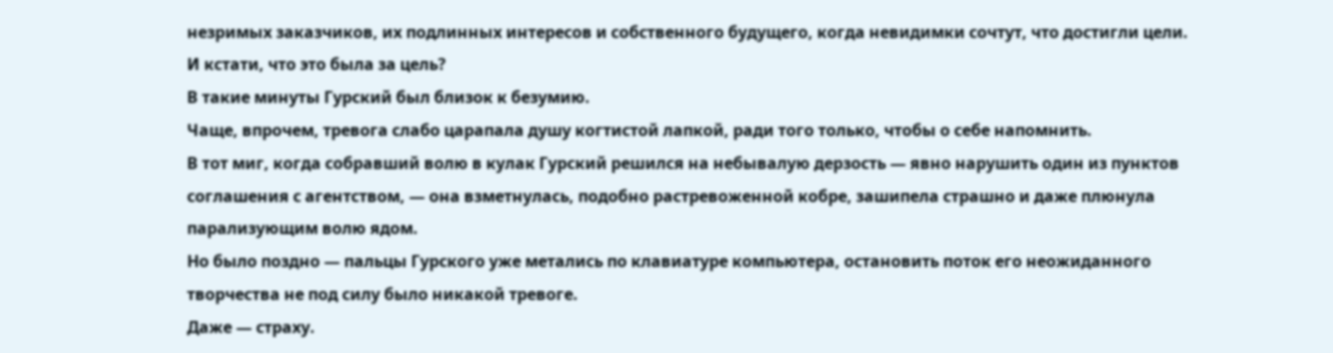незримых заказчиков, их подлинных интересов и собственного будущего, когда невидимки сочтут, что достигли цели.
И кстати, что это была за цель?
В такие минуты Гурский был близок к безумию.
Чаще, впрочем, тревога слабо царапала душу когтистой лапкой, ради того только, чтобы о себе напомнить.
В тот миг, когда собравший волю в кулак Гурский решился на небывалую дерзость — явно нарушить один из пунктов соглашения с агентством, — она взметнулась, подобно растревоженной кобре, зашипела страшно и даже плюнула парализующим волю ядом.
Но было поздно — пальцы Гурского уже метались по клавиатуре компьютера, остановить поток его неожиданного творчества не под силу было никакой тревоге.
Даже — страху.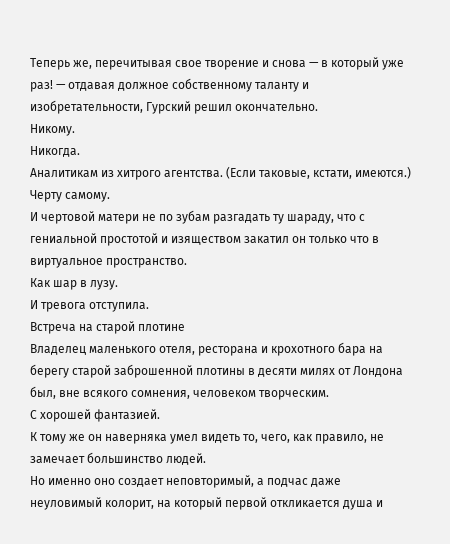Теперь же, перечитывая свое творение и снова — в который уже раз! — отдавая должное собственному таланту и изобретательности, Гурский решил окончательно.
Никому.
Никогда.
Аналитикам из хитрого агентства. (Если таковые, кстати, имеются.)
Черту самому.
И чертовой матери не по зубам разгадать ту шараду, что с гениальной простотой и изяществом закатил он только что в виртуальное пространство.
Как шар в лузу.
И тревога отступила.
Встреча на старой плотине
Владелец маленького отеля, ресторана и крохотного бара на берегу старой заброшенной плотины в десяти милях от Лондона был, вне всякого сомнения, человеком творческим.
С хорошей фантазией.
К тому же он наверняка умел видеть то, чего, как правило, не замечает большинство людей.
Но именно оно создает неповторимый, а подчас даже неуловимый колорит, на который первой откликается душа и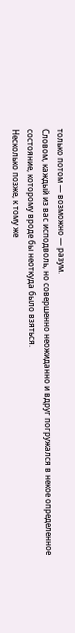только потом — возможно — разум.
Словом, каждый из вас исподволь, но совершенно неожиданно и вдруг погружался в некое определенное состояние, которому вроде бы неоткуда было взяться.
Несколько позже, к тому же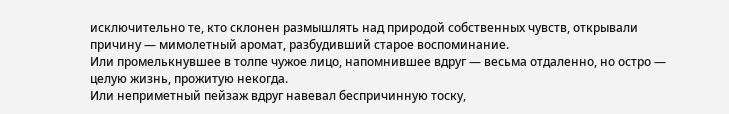исключительно те, кто склонен размышлять над природой собственных чувств, открывали причину — мимолетный аромат, разбудивший старое воспоминание.
Или промелькнувшее в толпе чужое лицо, напомнившее вдруг — весьма отдаленно, но остро — целую жизнь, прожитую некогда.
Или неприметный пейзаж вдруг навевал беспричинную тоску,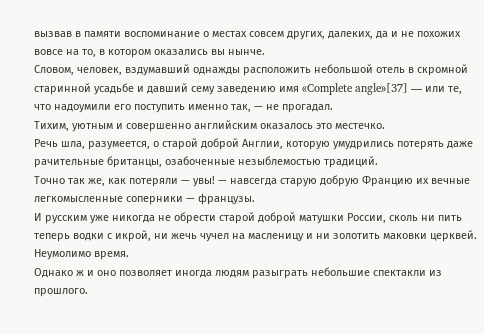вызвав в памяти воспоминание о местах совсем других, далеких, да и не похожих вовсе на то, в котором оказались вы нынче.
Словом, человек, вздумавший однажды расположить небольшой отель в скромной старинной усадьбе и давший сему заведению имя «Complete angle»[37] — или те, что надоумили его поступить именно так, — не прогадал.
Тихим, уютным и совершенно английским оказалось это местечко.
Речь шла, разумеется, о старой доброй Англии, которую умудрились потерять даже рачительные британцы, озабоченные незыблемостью традиций.
Точно так же, как потеряли — увы! — навсегда старую добрую Францию их вечные легкомысленные соперники — французы.
И русским уже никогда не обрести старой доброй матушки России, сколь ни пить теперь водки с икрой, ни жечь чучел на масленицу и ни золотить маковки церквей.
Неумолимо время.
Однако ж и оно позволяет иногда людям разыграть небольшие спектакли из прошлого.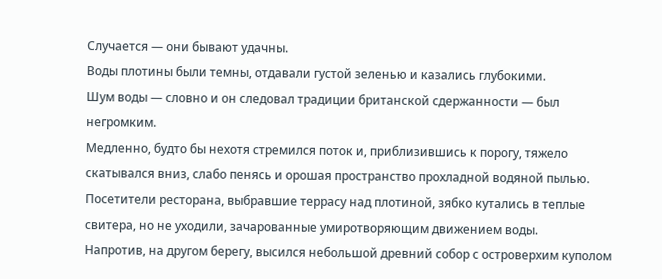Случается — они бывают удачны.
Воды плотины были темны, отдавали густой зеленью и казались глубокими.
Шум воды — словно и он следовал традиции британской сдержанности — был негромким.
Медленно, будто бы нехотя стремился поток и, приблизившись к порогу, тяжело скатывался вниз, слабо пенясь и орошая пространство прохладной водяной пылью.
Посетители ресторана, выбравшие террасу над плотиной, зябко кутались в теплые свитера, но не уходили, зачарованные умиротворяющим движением воды.
Напротив, на другом берегу, высился небольшой древний собор с островерхим куполом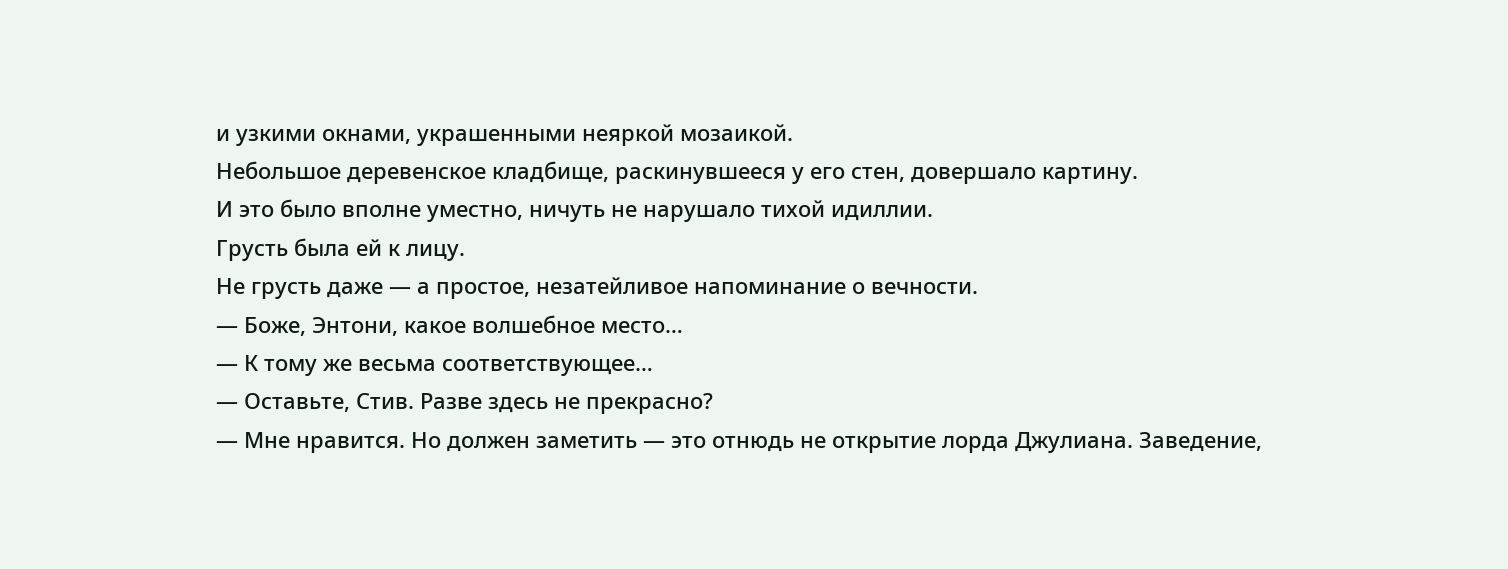и узкими окнами, украшенными неяркой мозаикой.
Небольшое деревенское кладбище, раскинувшееся у его стен, довершало картину.
И это было вполне уместно, ничуть не нарушало тихой идиллии.
Грусть была ей к лицу.
Не грусть даже — а простое, незатейливое напоминание о вечности.
— Боже, Энтони, какое волшебное место…
— К тому же весьма соответствующее…
— Оставьте, Стив. Разве здесь не прекрасно?
— Мне нравится. Но должен заметить — это отнюдь не открытие лорда Джулиана. Заведение,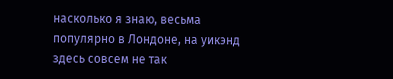насколько я знаю, весьма популярно в Лондоне, на уикэнд здесь совсем не так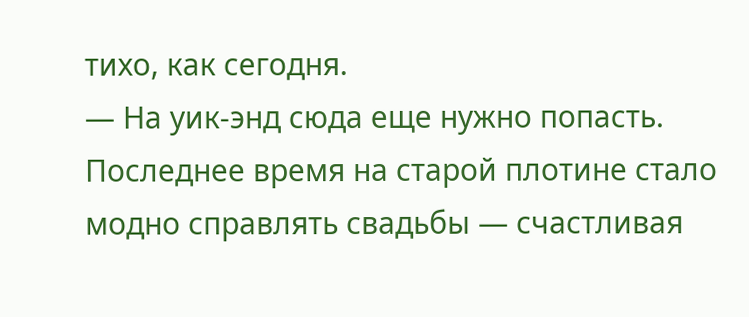тихо, как сегодня.
— На уик-энд сюда еще нужно попасть. Последнее время на старой плотине стало модно справлять свадьбы — счастливая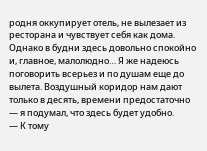родня оккупирует отель, не вылезает из ресторана и чувствует себя как дома. Однако в будни здесь довольно спокойно и, главное, малолюдно… Я же надеюсь поговорить всерьез и по душам еще до вылета. Воздушный коридор нам дают только в десять, времени предостаточно — я подумал, что здесь будет удобно.
— К тому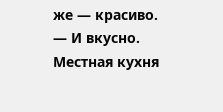же — красиво.
— И вкусно. Местная кухня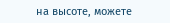на высоте, можете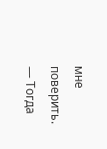мне поверить.
— Тогда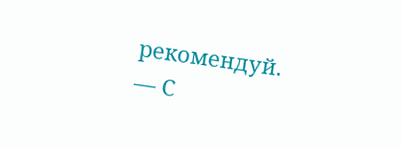рекомендуй.
— С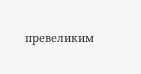превеликим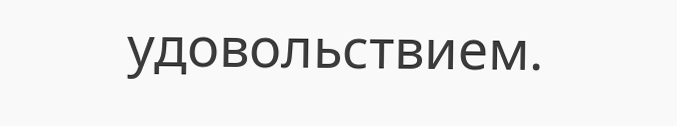удовольствием.